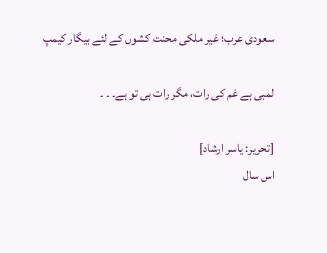سعودی عرب؛ غیر ملکی محنت کشوں کے لئے بیگار کیمپ

لمبی ہے غم کی رات، مگر رات ہی تو ہے۔ ۔ ۔

[تحریر: یاسر ارشاد]
اس سال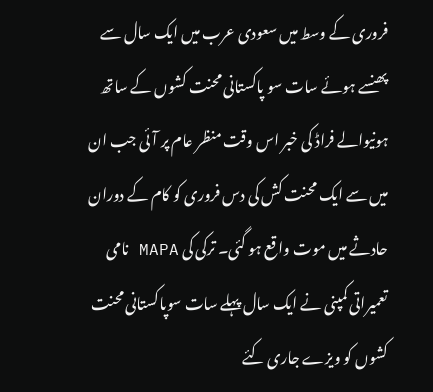فروری کے وسط میں سعودی عرب میں ایک سال سے پھنسے ہوئے سات سو پاکستانی محنت کشوں کے ساتھ ہونیوالے فراڈ کی خبر اس وقت منظر عام پر آئی جب ان میں سے ایک محنت کش کی دس فروری کو کام کے دوران حادثے میں موت واقع ہو گئی۔ ترکی کی MAPA نامی تعمیراتی کمپنی نے ایک سال پہلے سات سوپاکستانی محنت کشوں کو ویزے جاری کئے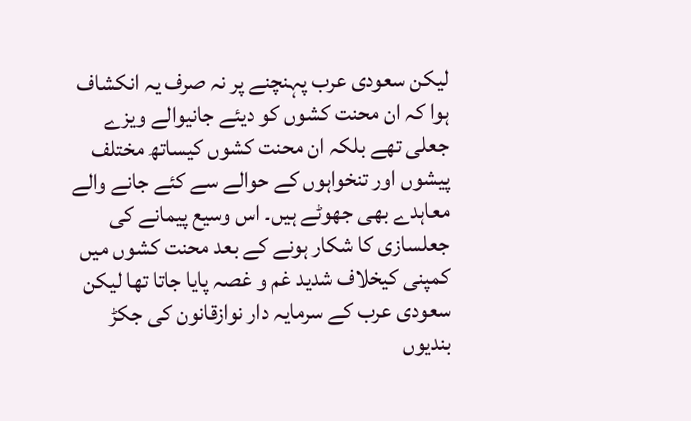لیکن سعودی عرب پہنچنے پر نہ صرف یہ انکشاف ہوا کہ ان محنت کشوں کو دیئے جانیوالے ویزے جعلی تھے بلکہ ان محنت کشوں کیساتھ مختلف پیشوں اور تنخواہوں کے حوالے سے کئے جانے والے معاہدے بھی جھوٹے ہیں۔ اس وسیع پیمانے کی جعلسازی کا شکار ہونے کے بعد محنت کشوں میں کمپنی کیخلاف شدید غم و غصہ پایا جاتا تھا لیکن سعودی عرب کے سرمایہ دار نوازقانون کی جکڑ بندیوں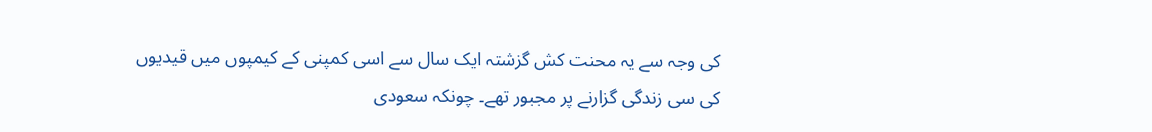کی وجہ سے یہ محنت کش گزشتہ ایک سال سے اسی کمپنی کے کیمپوں میں قیدیوں کی سی زندگی گزارنے پر مجبور تھے۔ چونکہ سعودی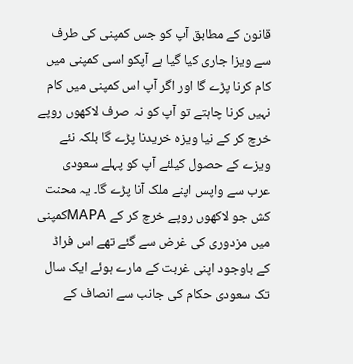قانون کے مطابق آپ کو جس کمپنی کی طرف سے ویزا جاری کیا گیا ہے آپکو اسی کمپنی میں کام کرنا پڑے گا اور اگر آپ اس کمپنی میں کام نہیں کرنا چاہتے تو آپ کو نہ صرف لاکھوں روپے خرچ کر کے نیا ویزہ خریدنا پڑے گا بلکہ نئے ویزے کے حصول کیلئے آپ کو پہلے سعودی عرب سے واپس اپنے ملک آنا پڑے گا۔ یہ محنت کش جو لاکھوں روپے خرچ کر کے MAPAکمپنی میں مزدوری کی غرض سے گئے تھے اس فراڈ کے باوجود اپنی غربت کے مارے ہوئے ایک سال تک سعودی حکام کی جانب سے انصاف کے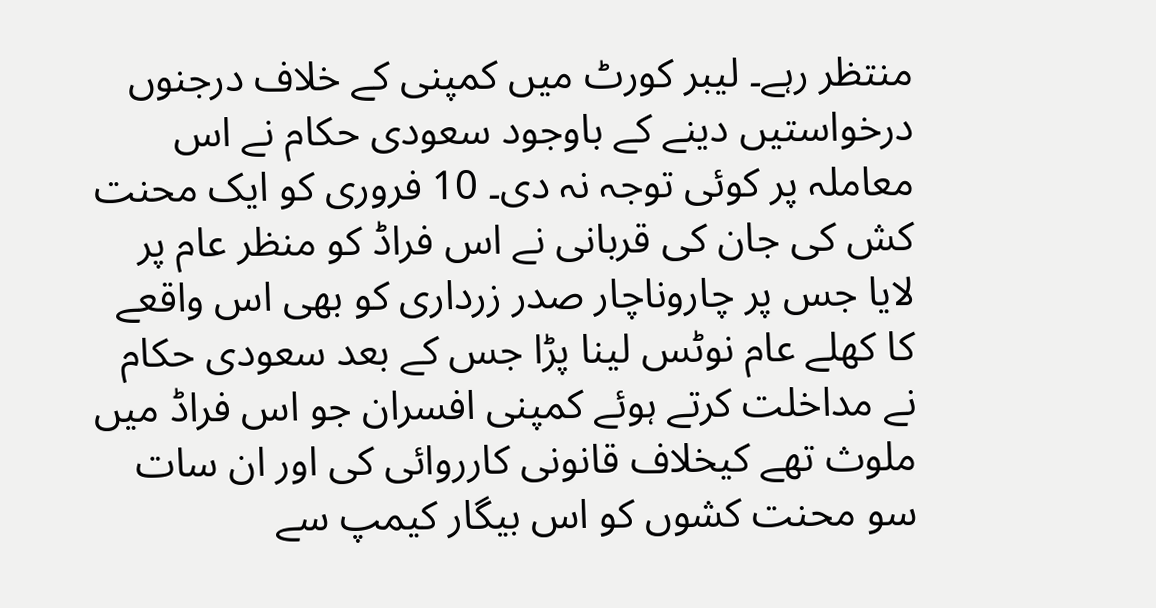منتظر رہے۔ لیبر کورٹ میں کمپنی کے خلاف درجنوں درخواستیں دینے کے باوجود سعودی حکام نے اس معاملہ پر کوئی توجہ نہ دی۔ 10 فروری کو ایک محنت کش کی جان کی قربانی نے اس فراڈ کو منظر عام پر لایا جس پر چاروناچار صدر زرداری کو بھی اس واقعے کا کھلے عام نوٹس لینا پڑا جس کے بعد سعودی حکام نے مداخلت کرتے ہوئے کمپنی افسران جو اس فراڈ میں ملوث تھے کیخلاف قانونی کارروائی کی اور ان سات سو محنت کشوں کو اس بیگار کیمپ سے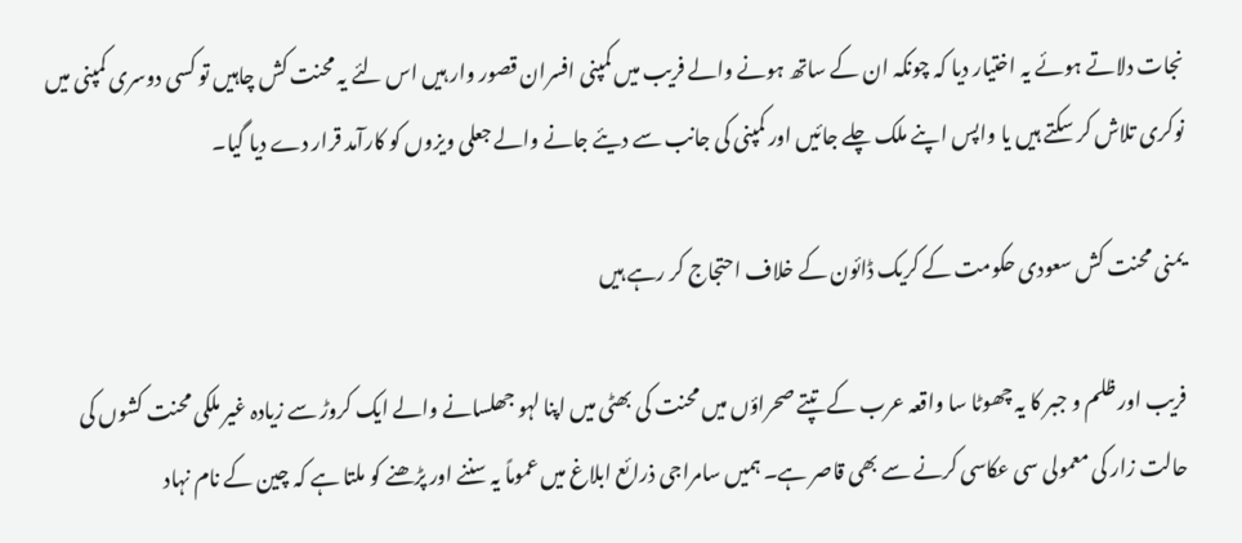نجات دلاتے ہوئے یہ اختیار دیا کہ چونکہ ان کے ساتھ ہونے والے فریب میں کمپنی افسران قصور وار ہیں اس لئے یہ محنت کش چاہیں تو کسی دوسری کمپنی میں نوکری تلاش کر سکتے ہیں یا واپس اپنے ملک چلے جائیں اور کمپنی کی جانب سے دیئے جانے والے جعلی ویزوں کو کارآمد قرار دے دیا گیا۔

یمنی محنت کش سعودی حکومت کے کریک ڈائون کے خلاف احتجاج کر رہے ہیں

فریب اور ظلم و جبر کا یہ چھوٹا سا واقعہ عرب کے تپتے صحراؤں میں محنت کی بھٹی میں اپنا لہو جھلسانے والے ایک کروڑ سے زیادہ غیر ملکی محنت کشوں کی حالت زار کی معمولی سی عکاسی کرنے سے بھی قاصر ہے۔ ہمیں سامراجی ذرائع ابلاغ میں عموماً یہ سننے اور پڑھنے کو ملتا ہے کہ چین کے نام نہاد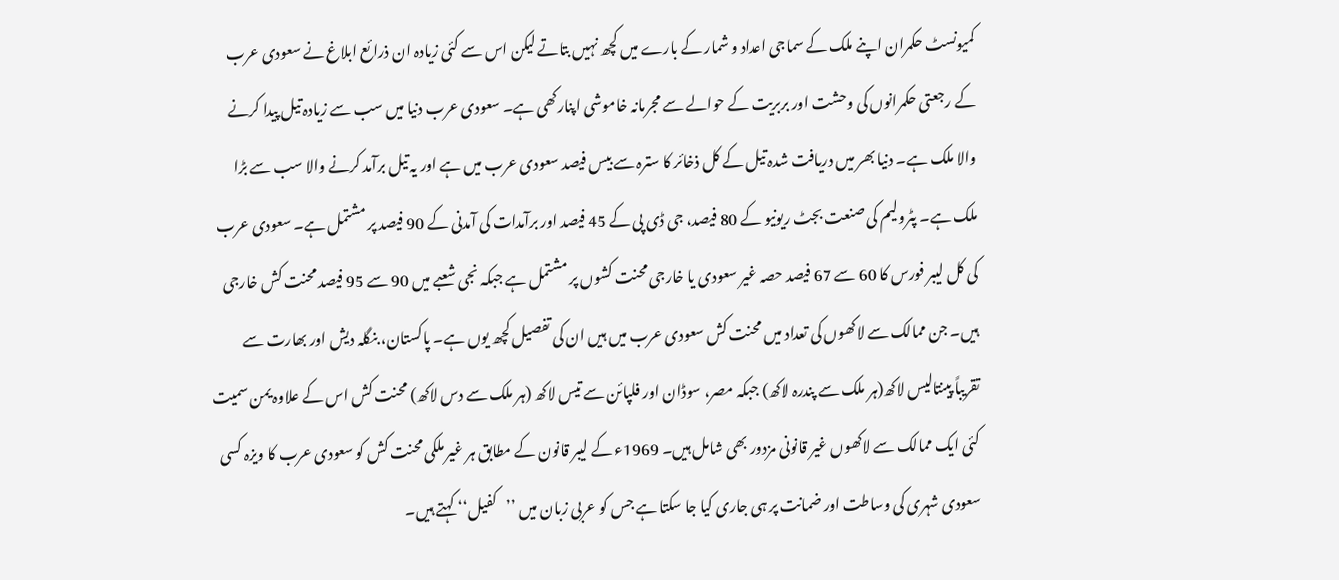کمیونسٹ حکمران اپنے ملک کے سماجی اعداد و شمار کے بارے میں کچھ نہیں بتاتے لیکن اس سے کئی زیادہ ان ذرائع ابلاغ نے سعودی عرب کے رجعتی حکمرانوں کی وحشت اور بربریت کے حوالے سے مجرمانہ خاموشی اپنارکھی ہے۔ سعودی عرب دنیا میں سب سے زیادہ تیل پیدا کرنے والا ملک ہے۔ دنیا بھر میں دریافت شدہ تیل کے کل ذخائر کا سترہ سے بیس فیصد سعودی عرب میں ہے اور یہ تیل برآمد کرنے والا سب سے بڑا ملک ہے۔ پٹرولیم کی صنعت بجٹ ریونیو کے 80 فیصد، جی ڈی پی کے 45 فیصد اور برآمدات کی آمدنی کے 90 فیصد پر مشتمل ہے۔ سعودی عرب کی کل لیبر فورس کا 60 سے 67 فیصد حصہ غیر سعودی یا خارجی محنت کشوں پر مشتمل ہے جبکہ نجی شعبے میں 90 سے 95 فیصد محنت کش خارجی ہیں۔ جن ممالک سے لاکھوں کی تعداد میں محنت کش سعودی عرب میں ہیں ان کی تفصیل کچھ یوں ہے۔ پاکستان، بنگلہ دیش اور بھارت سے تقریباً پینتالیس لاکھ(ہر ملک سے پندرہ لاکھ) جبکہ مصر، سوڈان اور فلپائن سے تیس لاکھ (ہر ملک سے دس لاکھ) محنت کش اس کے علاوہ یمن سمیت کئی ایک ممالک سے لاکھوں غیر قانونی مزدور بھی شامل ہیں۔ 1969ء کے لیبر قانون کے مطابق ہر غیر ملکی محنت کش کو سعودی عرب کا ویزہ کسی سعودی شہری کی وساطت اور ضمانت پر ہی جاری کیا جا سکتا ہے جس کو عربی زبان میں ’’کفیل‘‘ کہتے ہیں۔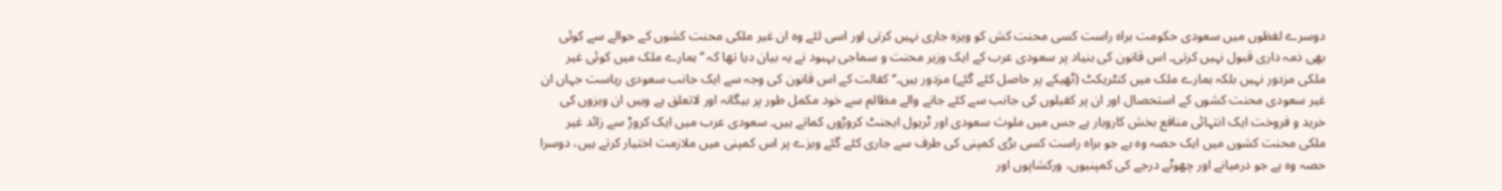دوسرے لفظوں میں سعودی حکومت براہ راست کسی محنت کش کو ویزہ جاری نہیں کرتی اور اسی لئے وہ ان غیر ملکی محنت کشوں کے حوالے سے کوئی بھی ذمہ داری قبول نہیں کرتی۔ اس قانون کی بنیاد پر سعودی عرب کے ایک وزیر محنت و سماجی بہبود نے یہ بیان دیا تھا کہ ’’ہمارے ملک میں کوئی غیر ملکی مزدور نہیں بلکہ ہمارے ملک میں کنٹریکٹ (ٹھیکے پر حاصل کئے گئے) مزدور ہیں۔‘‘ کفالت کے اس قانون کی وجہ سے ایک جانب سعودی ریاست جہاں ان غیر سعودی محنت کشوں کے استحصال اور ان پر کفیلوں کی جانب سے کئے جانے والے مظالم سے خود مکمل طور پر بیگانہ اور لاتعلق ہے وہیں ان ویزوں کی خرید و فروخت ایک انتہائی منافع بخش کاروبار ہے جس میں ملوث سعودی اور ٹریول ایجنٹ کروڑوں کماتے ہیں۔ سعودی عرب میں ایک کروڑ سے زائد غیر ملکی محنت کشوں میں ایک حصہ وہ ہے جو براہ راست کسی بڑی کمپنی کی طرف سے جاری کئے گئے ویزے پر اس کمپنی میں ملازمت اختیار کرتے ہیں، دوسرا حصہ وہ ہے جو درمیانے اور چھوٹے درجے کی کمپنیوں، ورکشاپوں اور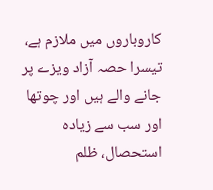کاروباروں میں ملازم ہے، تیسرا حصہ آزاد ویزے پر جانے والے ہیں اور چوتھا اور سب سے زیادہ استحصال، ظلم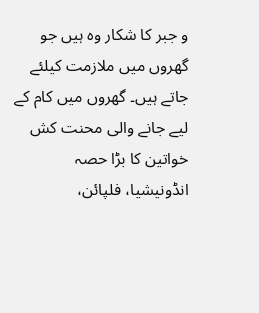و جبر کا شکار وہ ہیں جو گھروں میں ملازمت کیلئے جاتے ہیں۔ گھروں میں کام کے لیے جانے والی محنت کش خواتین کا بڑا حصہ انڈونیشیا، فلپائن،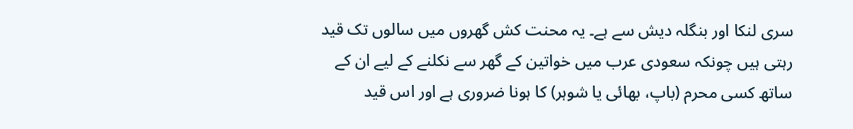سری لنکا اور بنگلہ دیش سے ہے۔ یہ محنت کش گھروں میں سالوں تک قید رہتی ہیں چونکہ سعودی عرب میں خواتین کے گھر سے نکلنے کے لیے ان کے ساتھ کسی محرم (باپ، بھائی یا شوہر) کا ہونا ضروری ہے اور اس قید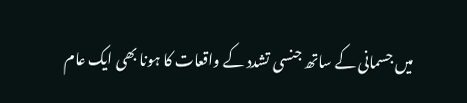میں جسمانی کے ساتھ جنسی تشدد کے واقعات کا ہونا بھی ایک عام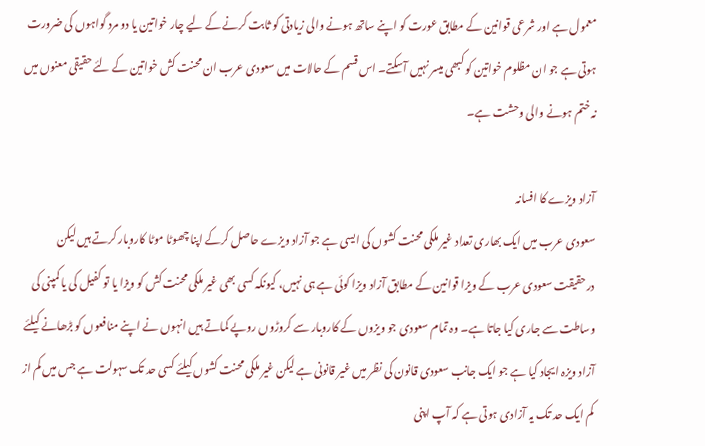معمول ہے اور شرعی قوانین کے مطابق عورت کو اپنے ساتھ ہونے والی زیادتی کو ثابت کرنے کے لیے چار خواتین یا دو مرد گواہوں کی ضرورت ہوتی ہے جو ان مظلوم خواتین کو کبھی میسر نہیں آسکتے۔ اس قسم کے حالات میں سعودی عرب ان محنت کش خواتین کے لئے حقیقی معنوں میں نہ ختم ہونے والی وحشت ہے۔

آزاد ویزے کا افسانہ
سعودی عرب میں ایک بھاری تعداد غیر ملکی محنت کشوں کی ایسی ہے جو آزاد ویزے حاصل کرکے اپنا چھوٹا موٹا کاروبار کرتے ہیں لیکن درحقیقت سعودی عرب کے ویزا قوانین کے مطابق آزاد ویزا کوئی ہے ہی نہیں، کیونکہ کسی بھی غیر ملکی محنت کش کو ویزا یا تو کفیل کی یا کمپنی کی وساطت سے جاری کیا جاتا ہے۔ وہ تمام سعودی جو ویزوں کے کاروبار سے کروڑوں روپے کماتے ہیں انہوں نے اپنے منافعوں کو بڑھانے کیلئے آزاد ویزہ ایجاد کیا ہے جو ایک جانب سعودی قانون کی نظر میں غیر قانونی ہے لیکن غیر ملکی محنت کشوں کیلئے کسی حد تک سہولت ہے جس میں کم از کم ایک حد تک یہ آزادی ہوتی ہے کہ آپ اپنی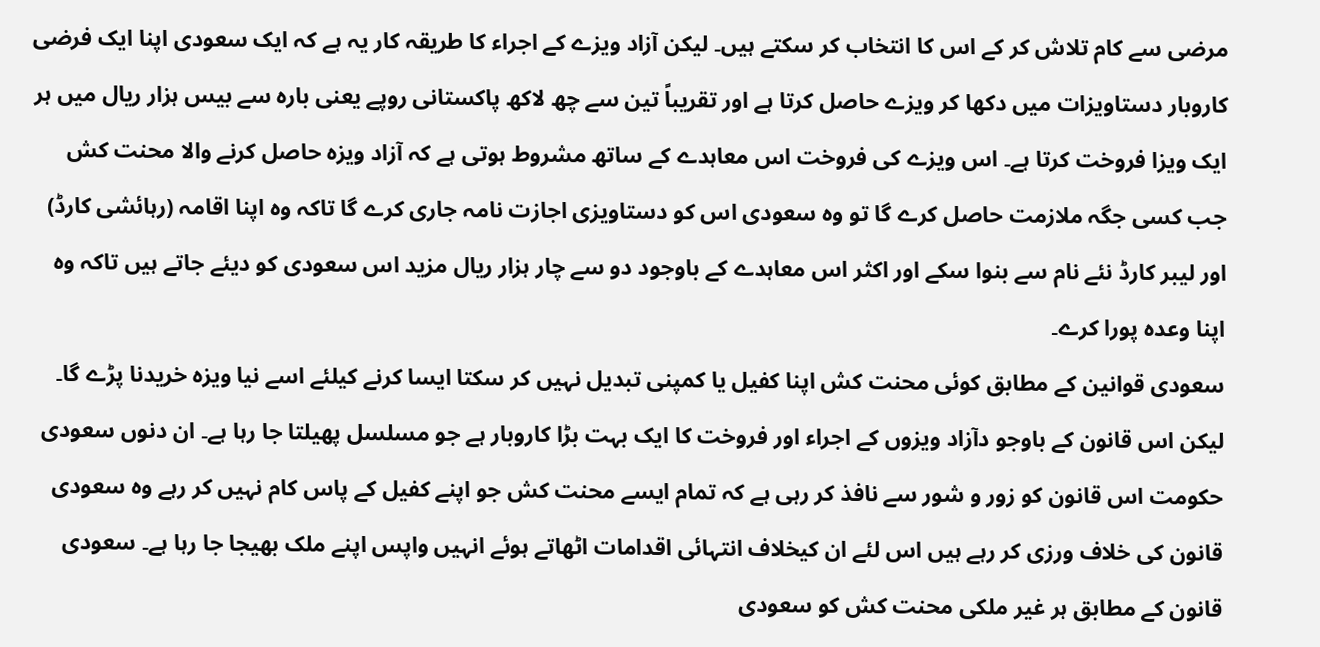مرضی سے کام تلاش کر کے اس کا انتخاب کر سکتے ہیں۔ لیکن آزاد ویزے کے اجراء کا طریقہ کار یہ ہے کہ ایک سعودی اپنا ایک فرضی کاروبار دستاویزات میں دکھا کر ویزے حاصل کرتا ہے اور تقریباً تین سے چھ لاکھ پاکستانی روپے یعنی بارہ سے بیس ہزار ریال میں ہر ایک ویزا فروخت کرتا ہے۔ اس ویزے کی فروخت اس معاہدے کے ساتھ مشروط ہوتی ہے کہ آزاد ویزہ حاصل کرنے والا محنت کش جب کسی جگہ ملازمت حاصل کرے گا تو وہ سعودی اس کو دستاویزی اجازت نامہ جاری کرے گا تاکہ وہ اپنا اقامہ (رہائشی کارڈ) اور لیبر کارڈ نئے نام سے بنوا سکے اور اکثر اس معاہدے کے باوجود دو سے چار ہزار ریال مزید اس سعودی کو دیئے جاتے ہیں تاکہ وہ اپنا وعدہ پورا کرے۔
سعودی قوانین کے مطابق کوئی محنت کش اپنا کفیل یا کمپنی تبدیل نہیں کر سکتا ایسا کرنے کیلئے اسے نیا ویزہ خریدنا پڑے گا۔ لیکن اس قانون کے باوجو دآزاد ویزوں کے اجراء اور فروخت کا ایک بہت بڑا کاروبار ہے جو مسلسل پھیلتا جا رہا ہے۔ ان دنوں سعودی حکومت اس قانون کو زور و شور سے نافذ کر رہی ہے کہ تمام ایسے محنت کش جو اپنے کفیل کے پاس کام نہیں کر رہے وہ سعودی قانون کی خلاف ورزی کر رہے ہیں اس لئے ان کیخلاف انتہائی اقدامات اٹھاتے ہوئے انہیں واپس اپنے ملک بھیجا جا رہا ہے۔ سعودی قانون کے مطابق ہر غیر ملکی محنت کش کو سعودی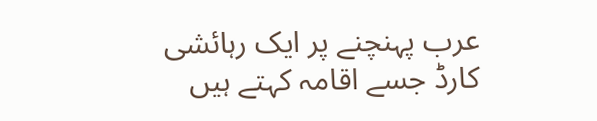عرب پہنچنے پر ایک رہائشی کارڈ جسے اقامہ کہتے ہیں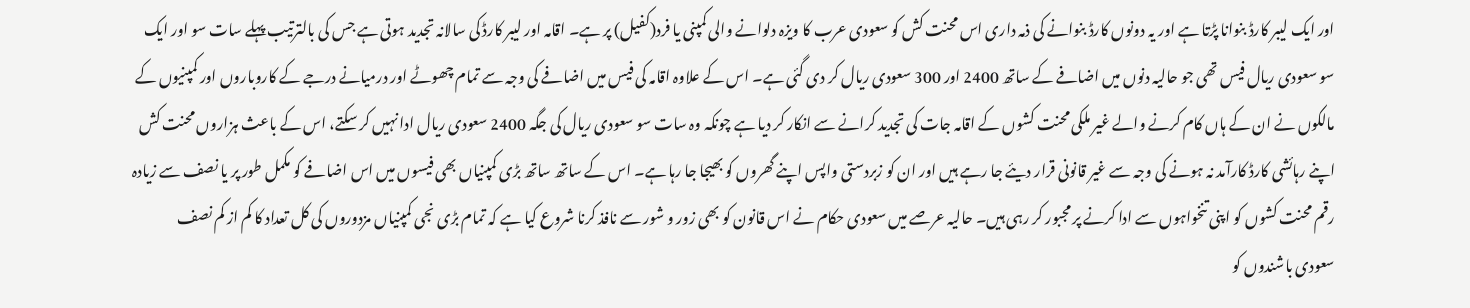اور ایک لیبر کارڈ بنوانا پڑتا ہے اور یہ دونوں کارڈ بنوانے کی ذمہ داری اس محنت کش کو سعودی عرب کا ویزہ دلوانے والی کمپنی یا فرد(کفیل) پر ہے۔ اقامہ اور لیبر کارڈ کی سالانہ تجدید ہوتی ہے جس کی بالترتیب پہلے سات سو اور ایک سو سعودی ریال فیس تھی جو حالیہ دنوں میں اضافے کے ساتھ 2400 اور 300 سعودی ریال کر دی گئی ہے۔ اس کے علاوہ اقامہ کی فیس میں اضافے کی وجہ سے تمام چھوٹے اور درمیانے درجے کے کاروباروں اور کمپنیوں کے مالکوں نے ان کے ہاں کام کرنے والے غیر ملکی محنت کشوں کے اقامہ جات کی تجدید کرانے سے انکار کر دیا ہے چونکہ وہ سات سو سعودی ریال کی جگہ 2400 سعودی ریال ادا نہیں کر سکتے، اس کے باعث ہزاروں محنت کش اپنے رہائشی کارڈ کارآمد نہ ہونے کی وجہ سے غیر قانونی قرار دیئے جا رہے ہیں اور ان کو زبردستی واپس اپنے گھروں کو بھیجا جا رہا ہے۔ اس کے ساتھ ساتھ بڑی کمپنیاں بھی فیسوں میں اس اضافے کو مکمل طور پر یا نصف سے زیادہ رقم محنت کشوں کو اپنی تنخواہوں سے ادا کرنے پر مجبور کر رہی ہیں۔ حالیہ عرصے میں سعودی حکام نے اس قانون کو بھی زور و شور سے نافذ کرنا شروع کیا ہے کہ تمام بڑی نجی کمپنیاں مزدوروں کی کل تعداد کا کم از کم نصف سعودی باشندوں کو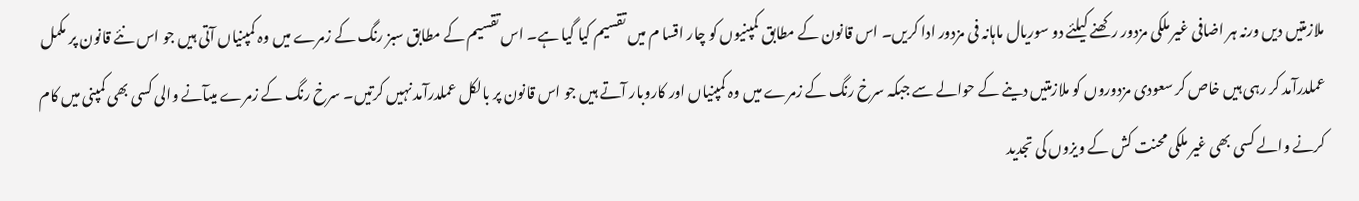ملازمتیں دیں ورنہ ہر اضافی غیر ملکی مزدور رکھنے کیلئے دو سوریال ماہانہ فی مزدور ادا کریں۔ اس قانون کے مطابق کمپنیوں کو چار اقسا م میں تقسیم کیا گیا ہے۔ اس تقسیم کے مطابق سبز رنگ کے زمرے میں وہ کمپنیاں آتی ہیں جو اس نئے قانون پر مکمل عملدرآمد کر رہی ہیں خاص کر سعودی مزدوروں کو ملازمتیں دینے کے حوالے سے جبکہ سرخ رنگ کے زمرے میں وہ کمپنیاں اور کاروبار آتے ہیں جو اس قانون پر بالکل عملدرآمد نہیں کرتیں۔ سرخ رنگ کے زمرے میںآنے والی کسی بھی کمپنی میں کام کرنے والے کسی بھی غیر ملکی محنت کش کے ویزوں کی تجدید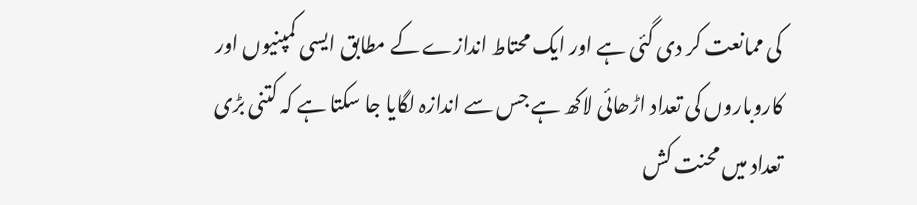کی ممانعت کر دی گئی ہے اور ایک محتاط اندازے کے مطابق ایسی کمپنیوں اور کاروباروں کی تعداد اڑھائی لاکھ ہے جس سے اندازہ لگایا جا سکتا ہے کہ کتنی بڑی تعداد میں محنت کش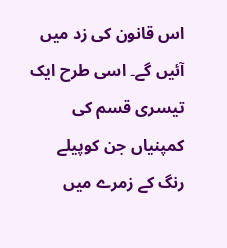اس قانون کی زد میں آئیں گے۔ اسی طرح ایک تیسری قسم کی کمپنیاں جن کوپیلے رنگ کے زمرے میں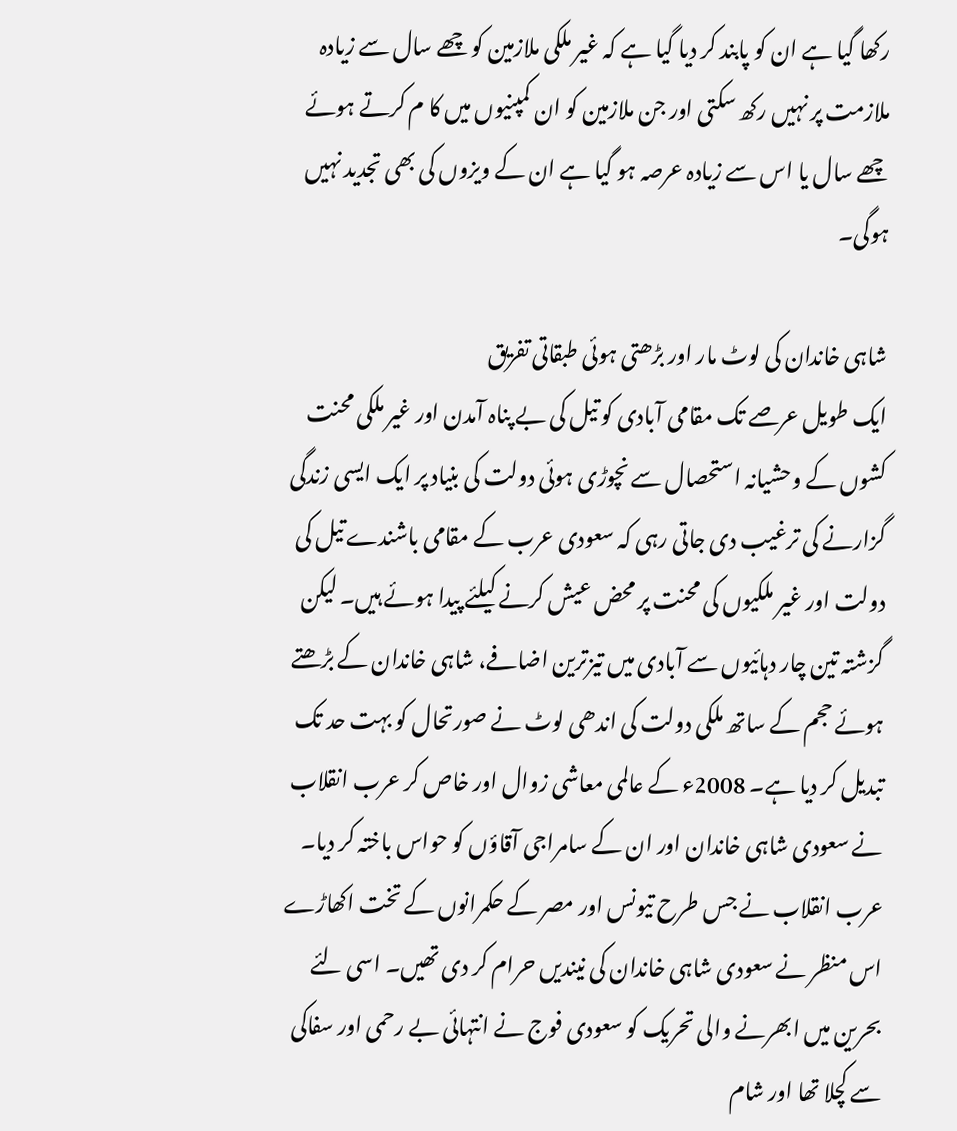رکھا گیا ہے ان کو پابند کر دیا گیا ہے کہ غیر ملکی ملازمین کو چھے سال سے زیادہ ملازمت پر نہیں رکھ سکتی اور جن ملازمین کو ان کمپنیوں میں کا م کرتے ہوئے چھے سال یا اس سے زیادہ عرصہ ہو گیا ہے ان کے ویزوں کی بھی تجدید نہیں ہوگی۔

شاہی خاندان کی لوٹ مار اور بڑھتی ہوئی طبقاتی تفریق
ایک طویل عرصے تک مقامی آبادی کو تیل کی بے پناہ آمدن اور غیر ملکی محنت کشوں کے وحشیانہ استحصال سے نچوڑی ہوئی دولت کی بنیاد پر ایک ایسی زندگی گزارنے کی ترغیب دی جاتی رہی کہ سعودی عرب کے مقامی باشندے تیل کی دولت اور غیر ملکیوں کی محنت پر محض عیش کرنے کیلئے پیدا ہوئے ہیں۔ لیکن گزشتہ تین چار دہائیوں سے آبادی میں تیزترین اضافے، شاہی خاندان کے بڑھتے ہوئے حجم کے ساتھ ملکی دولت کی اندھی لوٹ نے صورتحال کو بہت حد تک تبدیل کر دیا ہے۔ 2008ء کے عالمی معاشی زوال اور خاص کر عرب انقلاب نے سعودی شاہی خاندان اور ان کے سامراجی آقاؤں کو حواس باختہ کر دیا۔ عرب انقلاب نے جس طرح تیونس اور مصر کے حکمرانوں کے تخت اکھاڑے اس منظر نے سعودی شاہی خاندان کی نیندیں حرام کر دی تھیں۔ اسی لئے بحرین میں ابھرنے والی تحریک کو سعودی فوج نے انتہائی بے رحمی اور سفاکی سے کچلا تھا اور شام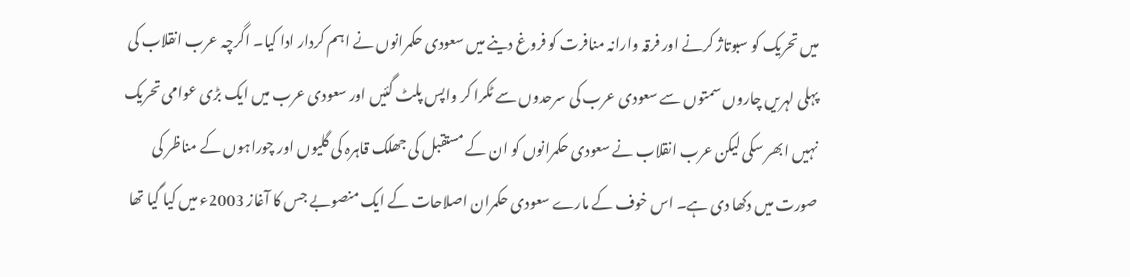میں تحریک کو سبوتاژ کرنے اور فرقہ وارانہ منافرت کو فروغ دینے میں سعودی حکمرانوں نے اہم کردار ادا کیا۔ اگرچہ عرب انقلاب کی پہلی لہریں چاروں سمتوں سے سعودی عرب کی سرحدوں سے ٹکرا کر واپس پلٹ گئیں اور سعودی عرب میں ایک بڑی عوامی تحریک نہیں ابھر سکی لیکن عرب انقلاب نے سعودی حکمرانوں کو ان کے مستقبل کی جھلک قاہرہ کی گلیوں اور چوراہوں کے مناظر کی صورت میں دکھا دی ہے۔ اس خوف کے مارے سعودی حکمران اصلاحات کے ایک منصوبے جس کا آغاز 2003ء میں کیا گیا تھا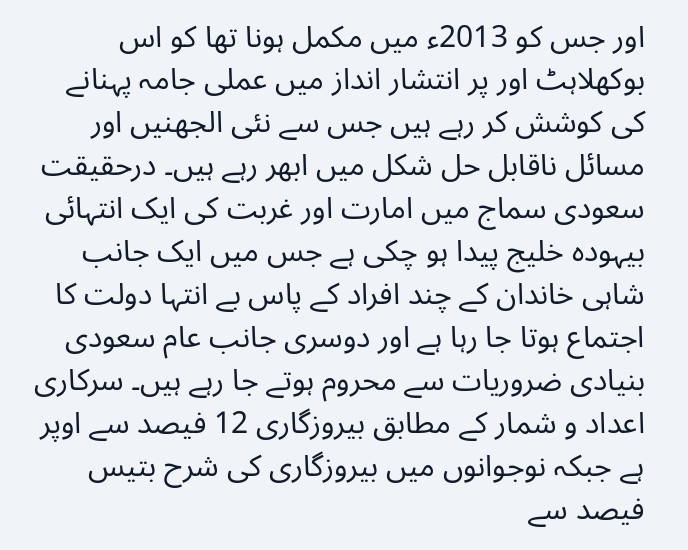اور جس کو 2013ء میں مکمل ہونا تھا کو اس بوکھلاہٹ اور پر انتشار انداز میں عملی جامہ پہنانے کی کوشش کر رہے ہیں جس سے نئی الجھنیں اور مسائل ناقابل حل شکل میں ابھر رہے ہیں۔ درحقیقت سعودی سماج میں امارت اور غربت کی ایک انتہائی بیہودہ خلیج پیدا ہو چکی ہے جس میں ایک جانب شاہی خاندان کے چند افراد کے پاس بے انتہا دولت کا اجتماع ہوتا جا رہا ہے اور دوسری جانب عام سعودی بنیادی ضروریات سے محروم ہوتے جا رہے ہیں۔ سرکاری اعداد و شمار کے مطابق بیروزگاری 12 فیصد سے اوپر ہے جبکہ نوجوانوں میں بیروزگاری کی شرح بتیس فیصد سے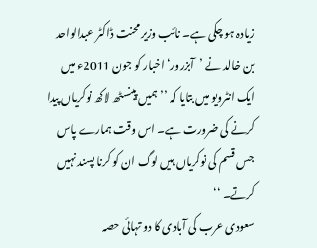زیادہ ہو چکی ہے۔ نائب وزیر محنت ڈاکٹر عبدالواحد بن خالد نے ’آبزرور‘ اخبار کو جون 2011ء میں ایک انٹرویو میں بتایا کہ ’’ہمیں پینسٹھ لاکھ نوکریاں پیدا کرنے کی ضرورت ہے۔ اس وقت ہمارے پاس جس قسم کی نوکریاں ہیں لوگ ان کو کرنا پسند نہیں کرتے۔ ‘‘
سعودی عرب کی آبادی کا دو تہائی حصہ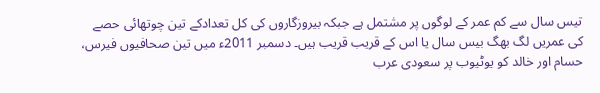تیس سال سے کم عمر کے لوگوں پر مشتمل ہے جبکہ بیروزگاروں کی کل تعدادکے تین چوتھائی حصے کی عمریں لگ بھگ بیس سال یا اس کے قریب قریب ہیں۔ دسمبر 2011ء میں تین صحافیوں فیرس، حسام اور خالد کو یوٹیوب پر سعودی عرب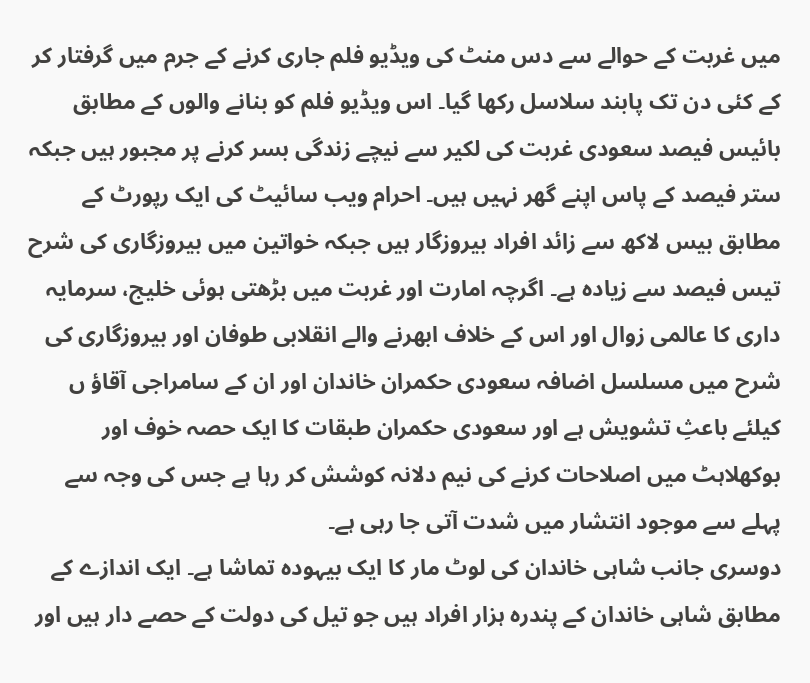میں غربت کے حوالے سے دس منٹ کی ویڈیو فلم جاری کرنے کے جرم میں گرفتار کر کے کئی دن تک پابند سلاسل رکھا گیا۔ اس ویڈیو فلم کو بنانے والوں کے مطابق بائیس فیصد سعودی غربت کی لکیر سے نیچے زندگی بسر کرنے پر مجبور ہیں جبکہ ستر فیصد کے پاس اپنے گھر نہیں ہیں۔ احرام ویب سائیٹ کی ایک رپورٹ کے مطابق بیس لاکھ سے زائد افراد بیروزگار ہیں جبکہ خواتین میں بیروزگاری کی شرح تیس فیصد سے زیادہ ہے۔ اگرچہ امارت اور غربت میں بڑھتی ہوئی خلیج، سرمایہ داری کا عالمی زوال اور اس کے خلاف ابھرنے والے انقلابی طوفان اور بیروزگاری کی شرح میں مسلسل اضافہ سعودی حکمران خاندان اور ان کے سامراجی آقاؤ ں کیلئے باعثِ تشویش ہے اور سعودی حکمران طبقات کا ایک حصہ خوف اور بوکھلاہٹ میں اصلاحات کرنے کی نیم دلانہ کوشش کر رہا ہے جس کی وجہ سے پہلے سے موجود انتشار میں شدت آتی جا رہی ہے۔
دوسری جانب شاہی خاندان کی لوٹ مار کا ایک بیہودہ تماشا ہے۔ ایک اندازے کے مطابق شاہی خاندان کے پندرہ ہزار افراد ہیں جو تیل کی دولت کے حصے دار ہیں اور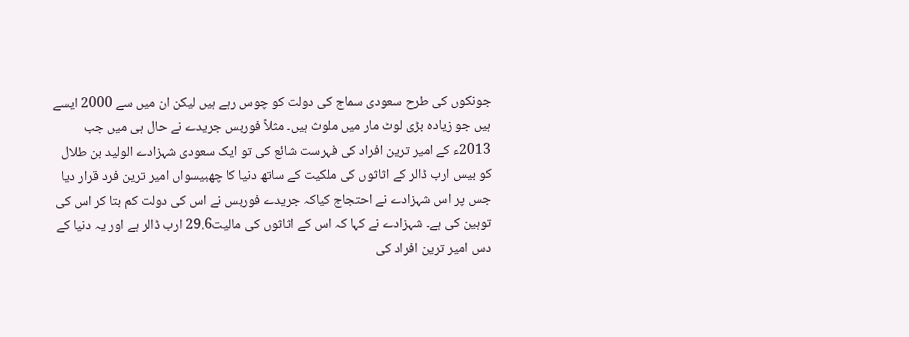جونکوں کی طرح سعودی سماج کی دولت کو چوس رہے ہیں لیکن ان میں سے 2000 ایسے ہیں جو زیادہ بڑی لوٹ مار میں ملوث ہیں۔ مثلاً فوربس جریدے نے حال ہی میں جب 2013ء کے امیر ترین افراد کی فہرست شائع کی تو ایک سعودی شہزادے الولید بن طلال کو بیس ارب ڈالر کے اثاثوں کی ملکیت کے ساتھ دنیا کا چھبیسواں امیر ترین فرد قرار دیا جس پر اس شہزادے نے احتجاج کیاکہ جریدے فوربس نے اس کی دولت کم بتا کر اس کی توہین کی ہے۔ شہزادے نے کہا کہ اس کے اثاثوں کی مالیت29.6 ارب ڈالر ہے اور یہ دنیا کے دس امیر ترین افراد کی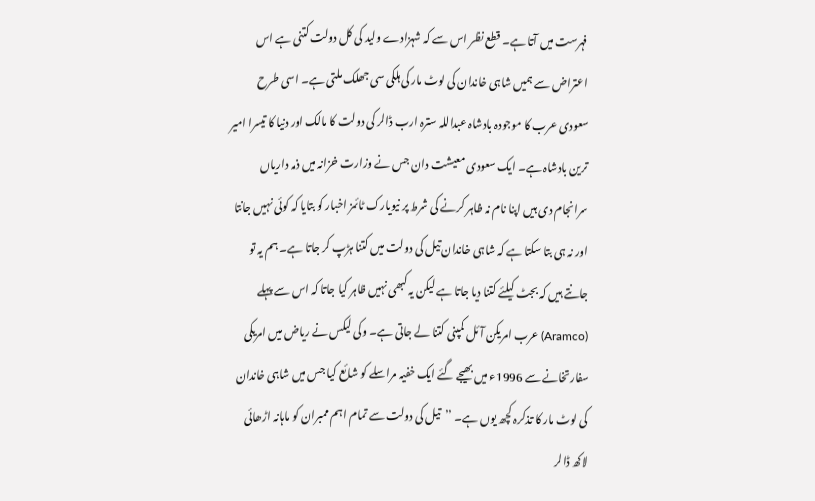فہرست میں آتا ہے۔ قطع نظر اس سے کہ شہزادے ولید کی کل دولت کتنی ہے اس اعتراض سے ہمیں شاہی خاندان کی لوٹ مار کی ہلکی سی جھلک ملتی ہے۔ اسی طرح سعودی عرب کا موجودہ بادشاہ عبداللہ سترہ ارب ڈالر کی دولت کا مالک اور دنیا کا تیسرا امیر ترین بادشاہ ہے۔ ایک سعودی معیشت دان جس نے وزارت خزانہ میں ذمہ داریاں سرانجام دی ہیں اپنا نام نہ ظاہر کرنے کی شرط پر نیویارک ٹائمز اخبار کو بتایا کہ کوئی نہیں جانتا اور نہ ہی بتا سکتا ہے کہ شاہی خاندان تیل کی دولت میں کتنا ہڑپ کر جاتا ہے۔ ہم یہ تو جانتے ہیں کہ بجٹ کیلئے کتنا دیا جاتا ہے لیکن یہ کبھی نہیں ظاہر کیا جاتا کہ اس سے پہلے (Aramco) عرب امریکن آئل کمپنی کتنا لے جاتی ہے۔ وکی لیکس نے ریاض میں امریکی سفارتخانے سے 1996ء میں بھیجے گئے ایک خفیہ مراسلے کو شائع کیا جس میں شاہی خاندان کی لوٹ مار کا تذکرہ کچھ یوں ہے۔ ’’تیل کی دولت سے تمام اہم ممبران کو ماہانہ اڑھائی لاکھ ڈالر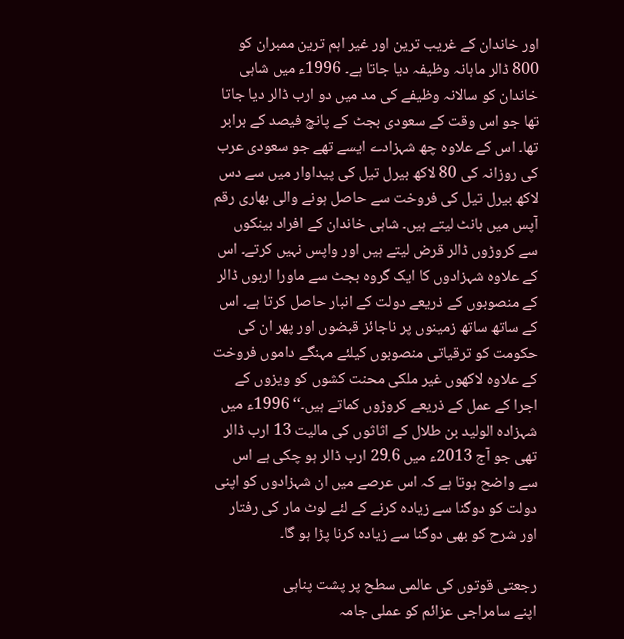اور خاندان کے غریب ترین اور غیر اہم ترین ممبران کو 800 ڈالر ماہانہ وظیفہ دیا جاتا ہے۔ 1996ء میں شاہی خاندان کو سالانہ وظیفے کی مد میں دو ارب ڈالر دیا جاتا تھا جو اس وقت کے سعودی بجٹ کے پانچ فیصد کے برابر تھا۔ اس کے علاوہ چھ شہزادے ایسے تھے جو سعودی عرب کی روزانہ کی 80 لاکھ بیرل تیل کی پیداوار میں سے دس لاکھ بیرل تیل کی فروخت سے حاصل ہونے والی بھاری رقم آپس میں بانٹ لیتے ہیں۔ شاہی خاندان کے افراد بینکوں سے کروڑوں ڈالر قرض لیتے ہیں اور واپس نہیں کرتے۔ اس کے علاوہ شہزادوں کا ایک گروہ بجٹ سے ماورا اربوں ڈالر کے منصوبوں کے ذریعے دولت کے انبار حاصل کرتا ہے۔ اس کے ساتھ ساتھ زمینوں پر ناجائز قبضوں اور پھر ان کی حکومت کو ترقیاتی منصوبوں کیلئے مہنگے داموں فروخت کے علاوہ لاکھوں غیر ملکی محنت کشوں کو ویزوں کے اجرا کے عمل کے ذریعے کروڑوں کماتے ہیں۔‘‘ 1996ء میں شہزادہ الولید بن طلال کے اثاثوں کی مالیت 13 ارب ڈالر تھی جو آج 2013ء میں 29.6 ارب ڈالر ہو چکی ہے اس سے واضح ہوتا ہے کہ اس عرصے میں ان شہزادوں کو اپنی دولت کو دوگنا سے زیادہ کرنے کے لئے لوٹ مار کی رفتار اور شرح کو بھی دوگنا سے زیادہ کرنا پڑا ہو گا۔

رجعتی قوتوں کی عالمی سطح پر پشت پناہی
اپنے سامراجی عزائم کو عملی جامہ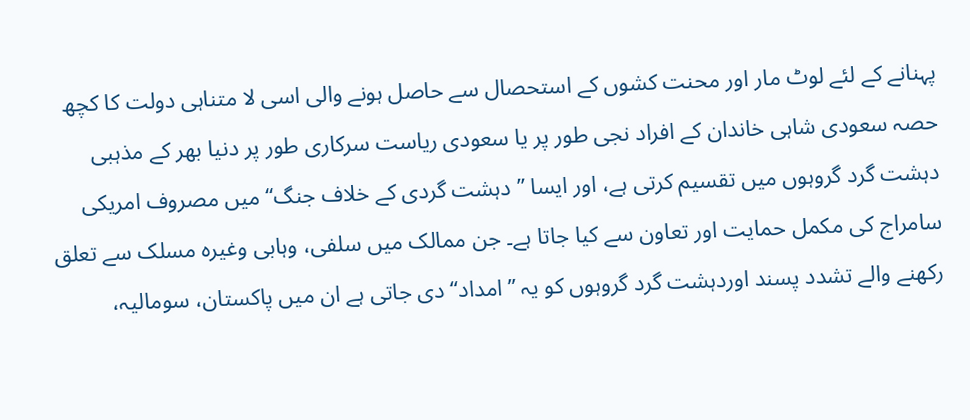پہنانے کے لئے لوٹ مار اور محنت کشوں کے استحصال سے حاصل ہونے والی اسی لا متناہی دولت کا کچھ حصہ سعودی شاہی خاندان کے افراد نجی طور پر یا سعودی ریاست سرکاری طور پر دنیا بھر کے مذہبی دہشت گرد گروہوں میں تقسیم کرتی ہے، اور ایسا ’’دہشت گردی کے خلاف جنگ‘‘ میں مصروف امریکی سامراج کی مکمل حمایت اور تعاون سے کیا جاتا ہے۔ جن ممالک میں سلفی، وہابی وغیرہ مسلک سے تعلق رکھنے والے تشدد پسند اوردہشت گرد گروہوں کو یہ ’’امداد‘‘ دی جاتی ہے ان میں پاکستان، سومالیہ،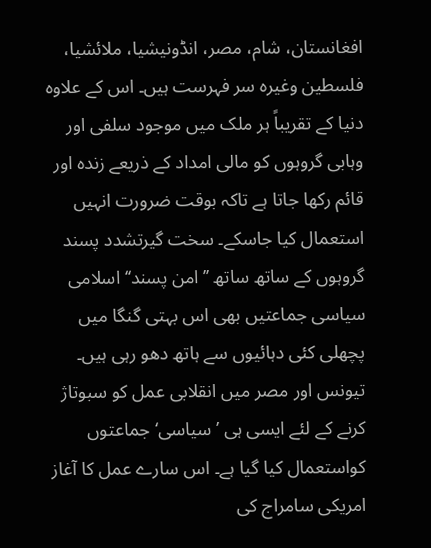افغانستان، شام، مصر، انڈونیشیا، ملائشیا، فلسطین وغیرہ سر فہرست ہیں۔ اس کے علاوہ دنیا کے تقریباً ہر ملک میں موجود سلفی اور وہابی گروہوں کو مالی امداد کے ذریعے زندہ اور قائم رکھا جاتا ہے تاکہ بوقت ضرورت انہیں استعمال کیا جاسکے۔ سخت گیرتشدد پسند گروہوں کے ساتھ ساتھ ’’امن پسند‘‘ اسلامی سیاسی جماعتیں بھی اس بہتی گنگا میں پچھلی کئی دہائیوں سے ہاتھ دھو رہی ہیں۔ تیونس اور مصر میں انقلابی عمل کو سبوتاژ کرنے کے لئے ایسی ہی ’سیاسی‘ جماعتوں کواستعمال کیا گیا ہے۔ اس سارے عمل کا آغاز امریکی سامراج کی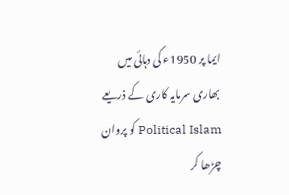ایما پر 1950ء کی دہائی میں بھاری سرمایہ کاری کے ذریعے Political Islam کو پروان چڑھا کر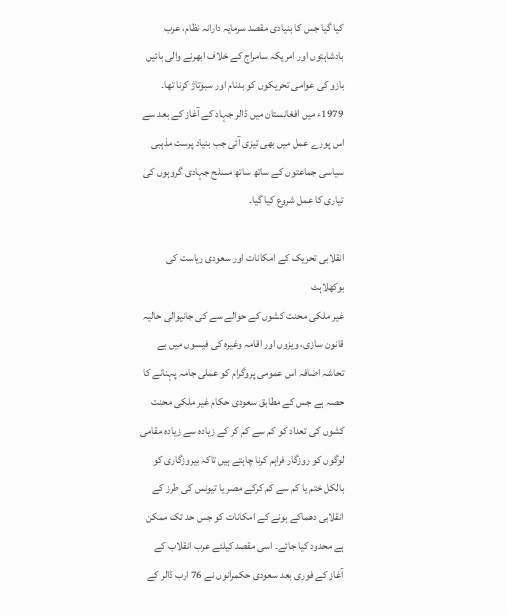کیا گیا جس کا بنیادی مقصد سرمایہ دارانہ نظام، عرب بادشاہتوں اور امریکہ سامراج کے خلاف ابھرنے والی بائیں بازو کی عوامی تحریکوں کو بدنام اور سبوتاژ کرنا تھا۔ 1979ء میں افغانستان میں ڈالر جہاد کے آغاز کے بعد سے اس پورے عمل میں بھی تیزی آئی جب بنیاد پرست مذہبی سیاسی جماعتوں کے ساتھ ساتھ مسلح جہادی گروہوں کی تیاری کا عمل شروع کیا گیا۔

انقلابی تحریک کے امکانات اور سعودی ریاست کی بوکھلاہٹ
غیر ملکی محنت کشوں کے حوالے سے کی جانیوالی حالیہ قانون سازی، ویزوں اور اقامہ وغیرہ کی فیسوں میں بے تحاشہ اضافہ اس عمومی پروگرام کو عملی جامہ پہنانے کا حصہ ہے جس کے مطابق سعودی حکام غیر ملکی محنت کشوں کی تعداد کو کم سے کم کر کے زیادہ سے زیادہ مقامی لوگوں کو روزگار فراہم کرنا چاہتے ہیں تاکہ بیروزگاری کو بالکل ختم یا کم سے کم کرکے مصر یا تیونس کی طرز کے انقلابی دھماکے ہونے کے امکانات کو جس حد تک ممکن ہے محدود کیا جائے۔ اسی مقصد کیلئے عرب انقلاب کے آغاز کے فوری بعد سعودی حکمرانوں نے 76 ارب ڈالر کے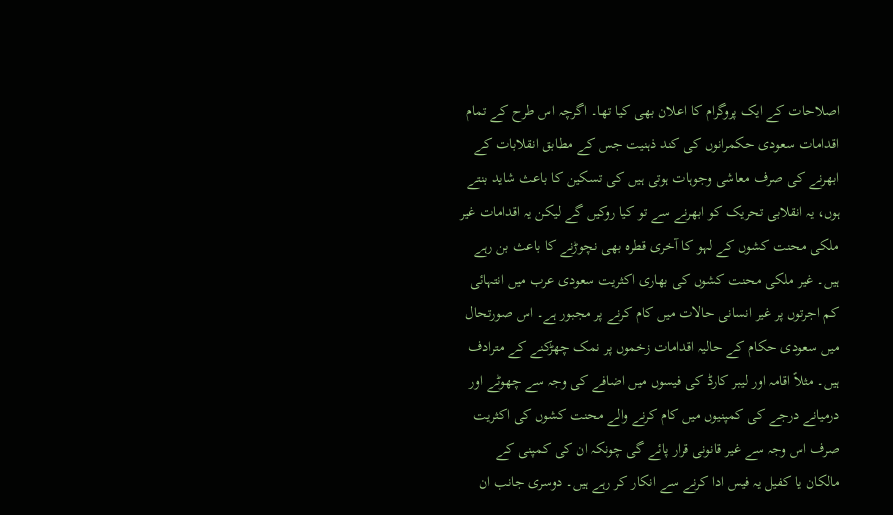اصلاحات کے ایک پروگرام کا اعلان بھی کیا تھا۔ اگرچہ اس طرح کے تمام اقدامات سعودی حکمرانوں کی کند ذہنیت جس کے مطابق انقلابات کے ابھرنے کی صرف معاشی وجوہات ہوتی ہیں کی تسکین کا باعث شاید بنتے ہوں، یہ انقلابی تحریک کو ابھرنے سے تو کیا روکیں گے لیکن یہ اقدامات غیر ملکی محنت کشوں کے لہو کا آخری قطرہ بھی نچوڑنے کا باعث بن رہے ہیں۔ غیر ملکی محنت کشوں کی بھاری اکثریت سعودی عرب میں انتہائی کم اجرتوں پر غیر انسانی حالات میں کام کرنے پر مجبور ہے۔ اس صورتحال میں سعودی حکام کے حالیہ اقدامات زخموں پر نمک چھڑکنے کے مترادف ہیں۔ مثلاً اقامہ اور لیبر کارڈ کی فیسوں میں اضافے کی وجہ سے چھوٹے اور درمیانے درجے کی کمپنیوں میں کام کرنے والے محنت کشوں کی اکثریت صرف اس وجہ سے غیر قانونی قرار پائے گی چونکہ ان کی کمپنی کے مالکان یا کفیل یہ فیس ادا کرنے سے انکار کر رہے ہیں۔ دوسری جانب ان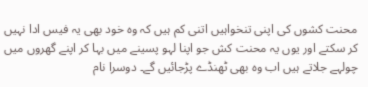محنت کشوں کی اپنی تنخواہیں اتنی کم ہیں کہ وہ خود بھی یہ فیس ادا نہیں کر سکتے اور یوں یہ محنت کش جو اپنا لہو پسینے میں بہا کر اپنے گھروں میں چولہے جلاتے ہیں اب وہ بھی ٹھنڈے پڑجائیں گے۔ دوسرا نام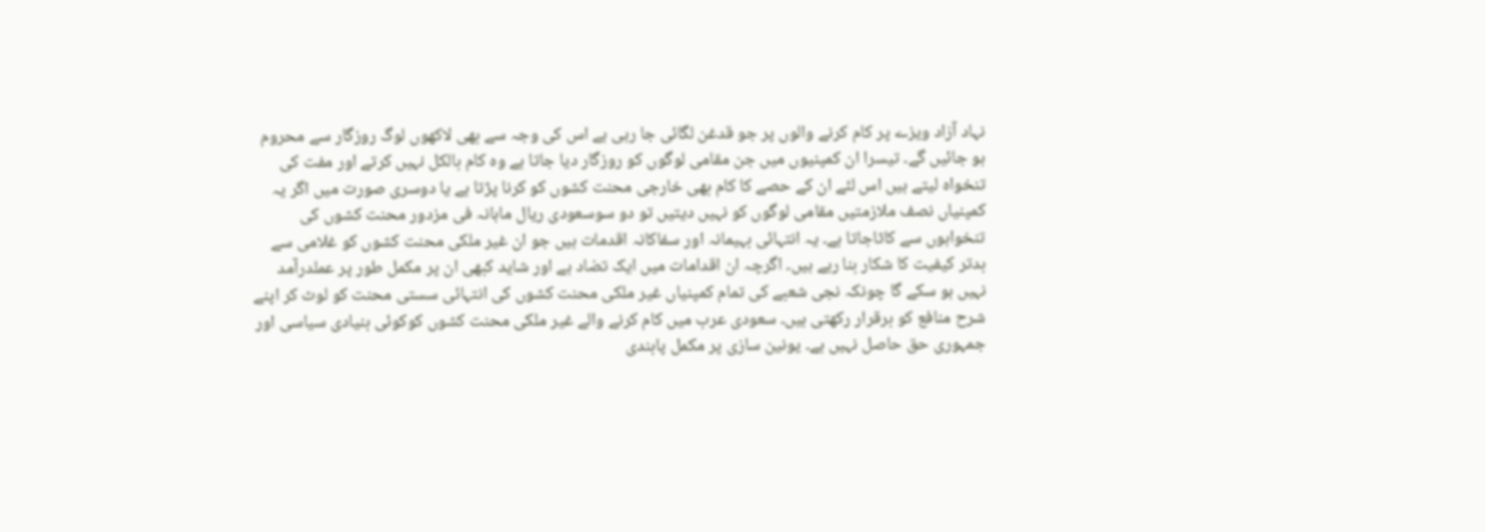نہاد آزاد ویزے پر کام کرنے والوں پر جو قدغن لگائی جا رہی ہے اس کی وجہ سے بھی لاکھوں لوگ روزگار سے محروم ہو جائیں گے۔ تیسرا ان کمپنیوں میں جن مقامی لوگوں کو روزگار دیا جاتا ہے وہ کام بالکل نہیں کرتے اور مفت کی تنخواہ لیتے ہیں اس لئے ان کے حصے کا کام بھی خارجی محنت کشوں کو کرنا پڑتا ہے یا دوسری صورت میں اگر یہ کمپنیاں نصف ملازمتیں مقامی لوگوں کو نہیں دیتیں تو دو سوسعودی ریال ماہانہ فی مزدور محنت کشوں کی تنخواہوں سے کاٹاجاتا ہے۔ یہ انتہائی بہیمانہ اور سفاکانہ اقدمات ہیں جو ان غیر ملکی محنت کشوں کو غلامی سے بدتر کیفیت کا شکار بنا رہے ہیں۔ اگرچہ ان اقدامات میں ایک تضاد ہے اور شاید کبھی ان پر مکمل طور پر عملدرآمد نہیں ہو سکے گا چونکہ نجی شعبے کی تمام کمپنیاں غیر ملکی محنت کشوں کی انتہائی سستی محنت کو لوٹ کر اپنے شرح منافع کو برقرار رکھتی ہیں۔ سعودی عرب میں کام کرنے والے غیر ملکی محنت کشوں کوکوئی بنیادی سیاسی اور جمہوری حق حاصل نہیں ہے۔ یونین سازی پر مکمل پابندی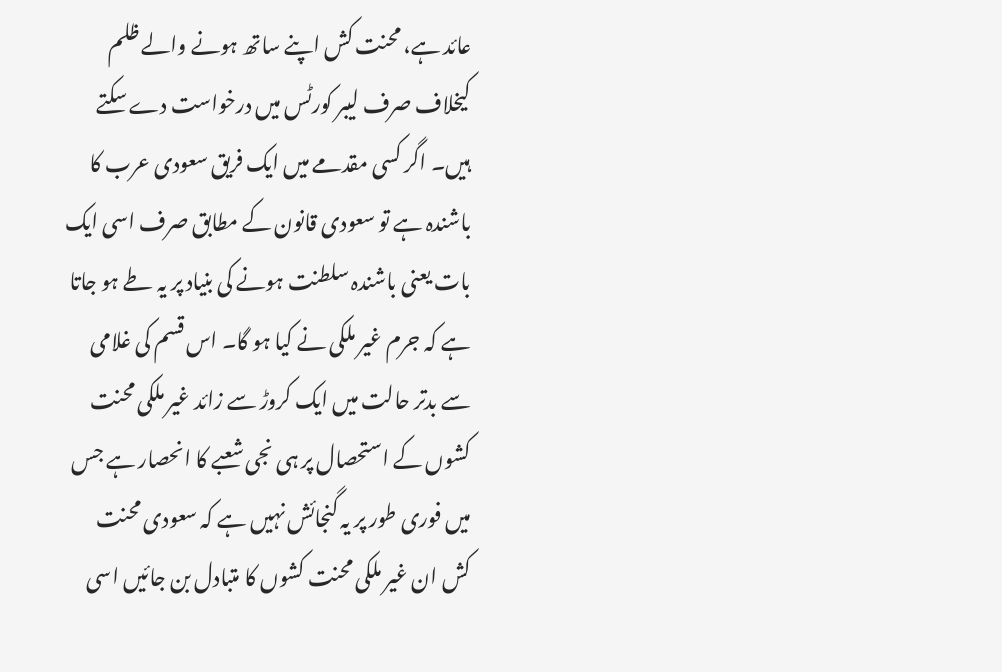عائد ہے، محنت کش اپنے ساتھ ہونے والے ظلم کیخلاف صرف لیبر کورٹس میں درخواست دے سکتے ہیں۔ اگر کسی مقدمے میں ایک فریق سعودی عرب کا باشندہ ہے تو سعودی قانون کے مطابق صرف اسی ایک بات یعنی باشندہ سلطنت ہونے کی بنیاد پر یہ طے ہو جاتا ہے کہ جرم غیر ملکی نے کیا ہو گا۔ اس قسم کی غلامی سے بدتر حالت میں ایک کروڑ سے زائد غیر ملکی محنت کشوں کے استحصال پر ہی نجی شعبے کا انحصار ہے جس میں فوری طور پر یہ گنجائش نہیں ہے کہ سعودی محنت کش ان غیر ملکی محنت کشوں کا متبادل بن جائیں اسی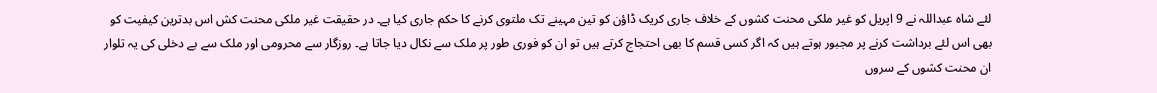لئے شاہ عبداللہ نے 9 اپریل کو غیر ملکی محنت کشوں کے خلاف جاری کریک ڈاؤن کو تین مہینے تک ملتوی کرنے کا حکم جاری کیا ہے۔ در حقیقت غیر ملکی محنت کش اس بدترین کیفیت کو بھی اس لئے برداشت کرنے پر مجبور ہوتے ہیں کہ اگر کسی قسم کا بھی احتجاج کرتے ہیں تو ان کو فوری طور پر ملک سے نکال دیا جاتا ہے۔ روزگار سے محرومی اور ملک سے بے دخلی کی یہ تلوار ان محنت کشوں کے سروں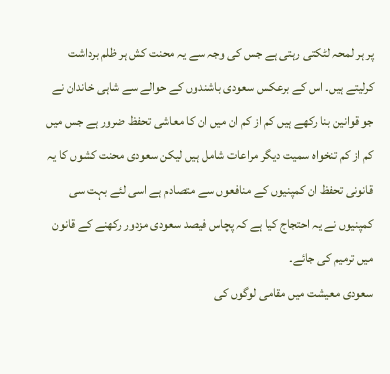پر ہر لمحہ لٹکتی رہتی ہے جس کی وجہ سے یہ محنت کش ہر ظلم برداشت کرلیتے ہیں۔ اس کے برعکس سعودی باشندوں کے حوالے سے شاہی خاندان نے جو قوانین بنا رکھے ہیں کم از کم ان میں ان کا معاشی تحفظ ضرور ہے جس میں کم از کم تنخواہ سمیت دیگر مراعات شامل ہیں لیکن سعودی محنت کشوں کا یہ قانونی تحفظ ان کمپنیوں کے منافعوں سے متصادم ہے اسی لئے بہت سی کمپنیوں نے یہ احتجاج کیا ہے کہ پچاس فیصد سعودی مزدور رکھنے کے قانون میں ترمیم کی جائے۔
سعودی معیشت میں مقامی لوگوں کی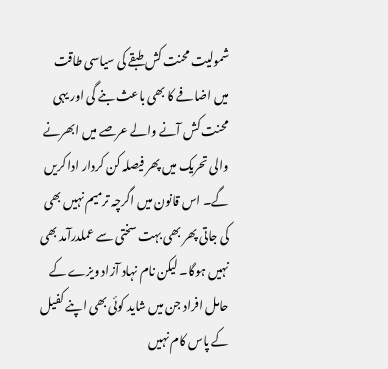شمولیت محنت کش طبقے کی سیاسی طاقت میں اضافے کا بھی باعث بنے گی اور یہی محنت کش آنے والے عرصے میں ابھرنے والی تحریک میں پھر فیصلہ کن کردار ادا کریں گے۔ اس قانون میں اگرچہ ترمیم نہیں بھی کی جاتی پھر بھی بہت سختی سے عملدرآمد بھی نہیں ہوگا۔ لیکن نام نہاد آزاد ویزے کے حامل افراد جن میں شاید کوئی بھی اپنے کفیل کے پاس کام نہیں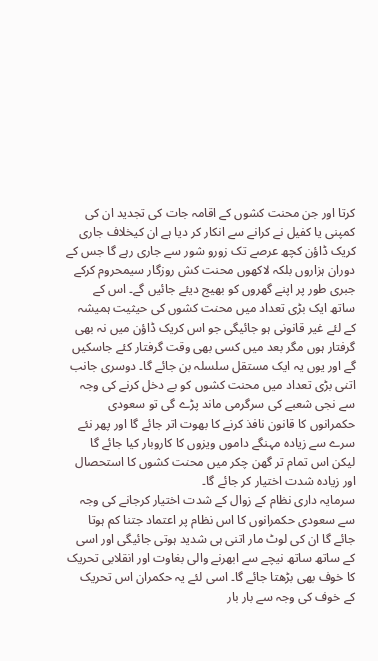کرتا اور جن محنت کشوں کے اقامہ جات کی تجدید ان کی کمپنی یا کفیل نے کرانے سے انکار کر دیا ہے ان کیخلاف جاری کریک ڈاؤن کچھ عرصے تک زورو شور سے جاری رہے گا جس کے دوران ہزاروں بلکہ لاکھوں محنت کش روزگار سیمحروم کرکے جبری طور پر اپنے گھروں کو بھیج دیئے جائیں گے۔ اس کے ساتھ ایک بڑی تعداد میں محنت کشوں کی حیثیت ہمیشہ کے لئے غیر قانونی ہو جائیگی جو اس کریک ڈاؤن میں نہ بھی گرفتار ہوں مگر بعد میں کسی بھی وقت گرفتار کئے جاسکیں گے اور یوں یہ ایک مستقل سلسلہ بن جائے گا۔ دوسری جانب اتنی بڑی تعداد میں محنت کشوں کو بے دخل کرنے کی وجہ سے نجی شعبے کی سرگرمی ماند پڑے گی تو سعودی حکمرانوں کا قانون نافذ کرنے کا بھوت اتر جائے گا اور پھر نئے سرے سے زیادہ مہنگے داموں ویزوں کا کاروبار کیا جائے گا لیکن اس تمام تر گھن چکر میں محنت کشوں کا استحصال اور زیادہ شدت اختیار کر جائے گا۔
سرمایہ داری نظام کے زوال کے شدت اختیار کرجانے کی وجہ سے سعودی حکمرانوں کا اس نظام پر اعتماد جتنا کم ہوتا جائے گا ان کی لوٹ مار اتنی ہی شدید ہوتی جائیگی اور اسی کے ساتھ ساتھ نیچے سے ابھرنے والی بغاوت اور انقلابی تحریک کا خوف بھی بڑھتا جائے گا۔ اسی لئے یہ حکمران اس تحریک کے خوف کی وجہ سے بار بار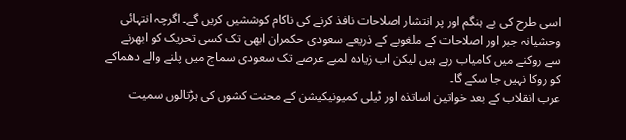اسی طرح کی بے ہنگم اور پر انتشار اصلاحات نافذ کرنے کی ناکام کوششیں کریں گے۔ اگرچہ انتہائی وحشیانہ جبر اور اصلاحات کے ملغوبے کے ذریعے سعودی حکمران ابھی تک کسی تحریک کو ابھرنے سے روکنے میں کامیاب رہے ہیں لیکن اب زیادہ لمبے عرصے تک سعودی سماج میں پلنے والے دھماکے کو روکا نہیں جا سکے گا۔
عرب انقلاب کے بعد خواتین اساتذہ اور ٹیلی کمیونیکیشن کے محنت کشوں کی ہڑتالوں سمیت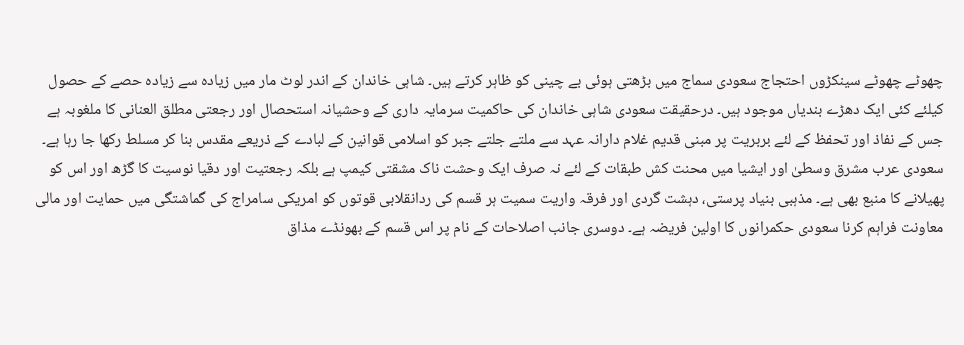چھوٹے چھوٹے سینکڑوں احتجاج سعودی سماج میں بڑھتی ہوئی بے چینی کو ظاہر کرتے ہیں۔ شاہی خاندان کے اندر لوٹ مار میں زیادہ سے زیادہ حصے کے حصول کیلئے کئی ایک دھڑے بندیاں موجود ہیں۔ درحقیقت سعودی شاہی خاندان کی حاکمیت سرمایہ داری کے وحشیانہ استحصال اور رجعتی مطلق العنانی کا ملغوبہ ہے جس کے نفاذ اور تحفظ کے لئے بربریت پر مبنی قدیم غلام دارانہ عہد سے ملتے جلتے جبر کو اسلامی قوانین کے لبادے کے ذریعے مقدس بنا کر مسلط رکھا جا رہا ہے۔ سعودی عرب مشرق وسطیٰ اور ایشیا میں محنت کش طبقات کے لئے نہ صرف ایک وحشت ناک مشقتی کیمپ ہے بلکہ رجعتیت اور دقیا نوسیت کا گڑھ اور اس کو پھیلانے کا منبع بھی ہے۔ مذہبی بنیاد پرستی، دہشت گردی اور فرقہ واریت سمیت ہر قسم کی ردانقلابی قوتوں کو امریکی سامراج کی گماشتگی میں حمایت اور مالی معاونت فراہم کرنا سعودی حکمرانوں کا اولین فریضہ ہے۔ دوسری جانب اصلاحات کے نام پر اس قسم کے بھونڈے مذاق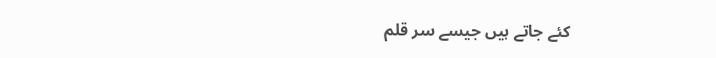کئے جاتے ہیں جیسے سر قلم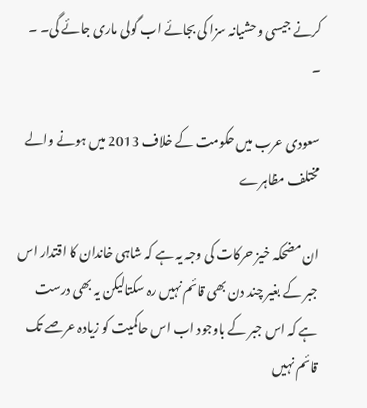کرنے جیسی وحشیانہ سزا کی بجائے اب گولی ماری جائے گی۔ ۔ ۔

سعودی عرب میں حکومت کے خلاف 2013 میں ہونے والے مختلف مظاہرے

ان مضحکہ خیز حرکات کی وجہ یہ ہے کہ شاہی خاندان کا اقتدار اس جبر کے بغیر چند دن بھی قائم نہیں رہ سکتالیکن یہ بھی درست ہے کہ اس جبر کے باوجود اب اس حاکمیت کو زیادہ عرصے تک قائم نہیں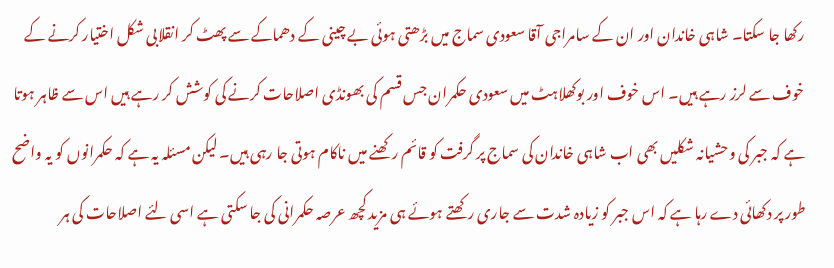رکھا جا سکتا۔ شاہی خاندان اور ان کے سامراجی آقا سعودی سماج میں بڑھتی ہوئی بے چینی کے دھماکے سے پھٹ کر انقلابی شکل اختیار کرنے کے خوف سے لرز رہے ہیں۔ اس خوف اور بوکھلاہٹ میں سعودی حکمران جس قسم کی بھونڈی اصلاحات کرنے کی کوشش کر رہے ہیں اس سے ظاہر ہوتا ہے کہ جبر کی وحشیانہ شکلیں بھی اب شاہی خاندان کی سماج پر گرفت کو قائم رکھنے میں ناکام ہوتی جا رہی ہیں۔ لیکن مسئلہ یہ ہے کہ حکمرانوں کو یہ واضح طور پر دکھائی دے رہا ہے کہ اس جبر کو زیادہ شدت سے جاری رکھتے ہوئے ہی مزید کچھ عرصہ حکمرانی کی جا سکتی ہے اسی لئے اصلاحات کی ہر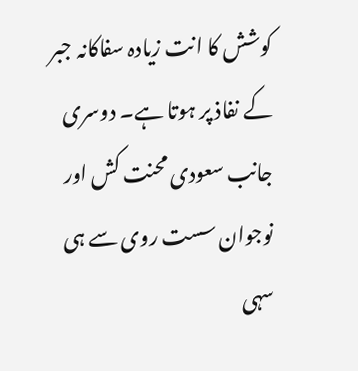کوشش کا انت زیادہ سفاکانہ جبر کے نفاذ پر ہوتا ہے۔ دوسری جانب سعودی محنت کش اور نوجوان سست روی سے ہی سہی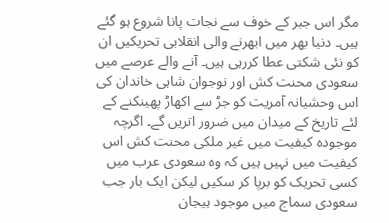مگر اس جبر کے خوف سے نجات پانا شروع ہو گئے ہیں۔ دنیا بھر میں ابھرنے والی انقلابی تحریکیں ان کو نئی شکتی عطا کررہی ہیں۔ آنے والے عرصے میں سعودی محنت کش اور نوجوان شاہی خاندان کی اس وحشیانہ آمریت کو جڑ سے اکھاڑ پھینکنے کے لئے تاریخ کے میدان میں ضرور اتریں گے۔ اگرچہ موجودہ کیفیت میں غیر ملکی محنت کش اس کیفیت میں نہیں ہیں کہ وہ سعودی عرب میں کسی تحریک کو برپا کر سکیں لیکن ایک بار جب سعودی سماج میں موجود ہیجان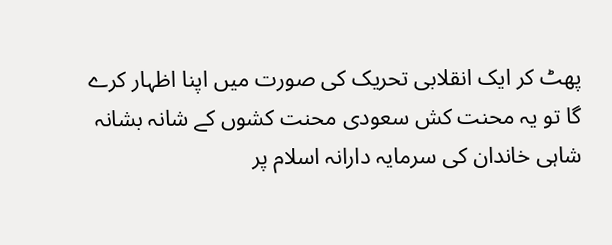پھٹ کر ایک انقلابی تحریک کی صورت میں اپنا اظہار کرے گا تو یہ محنت کش سعودی محنت کشوں کے شانہ بشانہ شاہی خاندان کی سرمایہ دارانہ اسلام پر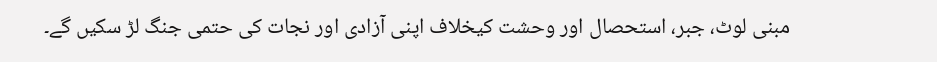مبنی لوٹ، جبر، استحصال اور وحشت کیخلاف اپنی آزادی اور نجات کی حتمی جنگ لڑ سکیں گے۔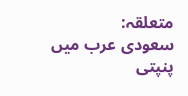متعلقہ:
سعودی عرب میں پنپتی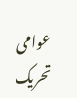عوامی تحریک